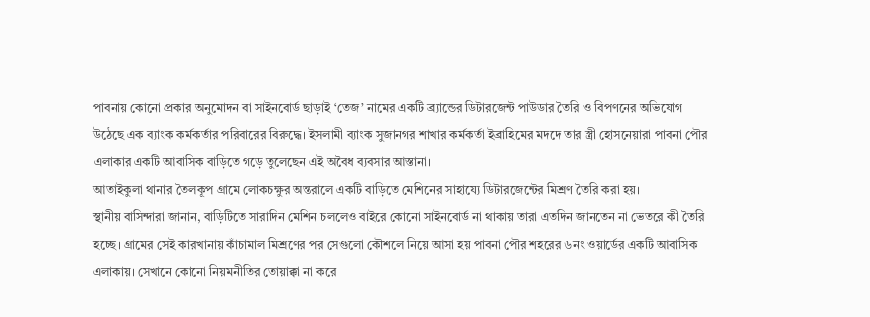পাবনায় কোনো প্রকার অনুমোদন বা সাইনবোর্ড ছাড়াই ‘তেজ’ নামের একটি ব্র্যান্ডের ডিটারজেন্ট পাউডার তৈরি ও বিপণনের অভিযোগ উঠেছে এক ব্যাংক কর্মকর্তার পরিবারের বিরুদ্ধে। ইসলামী ব্যাংক সুজানগর শাখার কর্মকর্তা ইব্রাহিমের মদদে তার স্ত্রী হোসনেয়ারা পাবনা পৌর এলাকার একটি আবাসিক বাড়িতে গড়ে তুলেছেন এই অবৈধ ব্যবসার আস্তানা।
আতাইকুলা থানার তৈলকূপ গ্রামে লোকচক্ষুর অন্তরালে একটি বাড়িতে মেশিনের সাহায্যে ডিটারজেন্টের মিশ্রণ তৈরি করা হয়।
স্থানীয় বাসিন্দারা জানান, বাড়িটিতে সারাদিন মেশিন চললেও বাইরে কোনো সাইনবোর্ড না থাকায় তারা এতদিন জানতেন না ভেতরে কী তৈরি হচ্ছে। গ্রামের সেই কারখানায় কাঁচামাল মিশ্রণের পর সেগুলো কৌশলে নিয়ে আসা হয় পাবনা পৌর শহরের ৬নং ওয়ার্ডের একটি আবাসিক এলাকায়। সেখানে কোনো নিয়মনীতির তোয়াক্কা না করে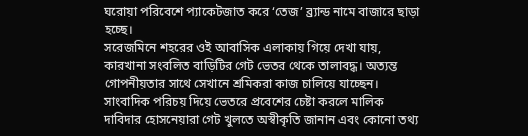ঘরোয়া পরিবেশে প্যাকেটজাত করে ‘তেজ’ ব্র্যান্ড নামে বাজারে ছাড়া হচ্ছে।
সরেজমিনে শহরের ওই আবাসিক এলাকায় গিয়ে দেখা যায়, কারখানা সংবলিত বাড়িটির গেট ভেতর থেকে তালাবদ্ধ। অত্যন্ত গোপনীয়তার সাথে সেখানে শ্রমিকরা কাজ চালিয়ে যাচ্ছেন। সাংবাদিক পরিচয় দিয়ে ভেতরে প্রবেশের চেষ্টা করলে মালিক দাবিদার হোসনেয়ারা গেট খুলতে অস্বীকৃতি জানান এবং কোনো তথ্য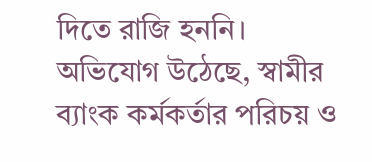দিতে রাজি হননি।
অভিযোগ উঠেছে, স্বামীর ব্যাংক কর্মকর্তার পরিচয় ও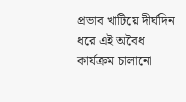প্রভাব খাটিয়ে দীর্ঘদিন ধরে এই অবৈধ কার্যক্রম চালানো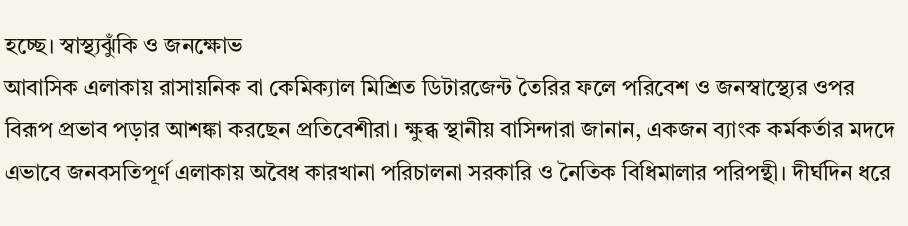হচ্ছে। স্বাস্থ্যঝুঁকি ও জনক্ষোভ
আবাসিক এলাকায় রাসায়নিক বা কেমিক্যাল মিশ্রিত ডিটারজেন্ট তৈরির ফলে পরিবেশ ও জনস্বাস্থ্যের ওপর বিরূপ প্রভাব পড়ার আশঙ্কা করছেন প্রতিবেশীরা। ক্ষুব্ধ স্থানীয় বাসিন্দারা জানান, একজন ব্যাংক কর্মকর্তার মদদে এভাবে জনবসতিপূর্ণ এলাকায় অবৈধ কারখানা পরিচালনা সরকারি ও নৈতিক বিধিমালার পরিপন্থী। দীর্ঘদিন ধরে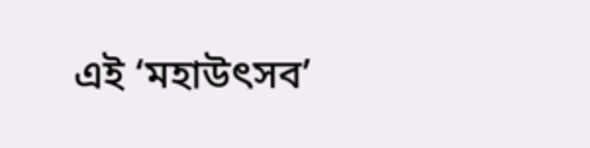এই ‘মহাউৎসব’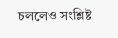চললেও সংশ্লিষ্ট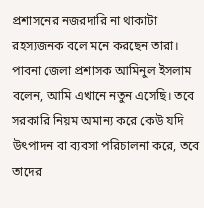প্রশাসনের নজরদারি না থাকাটা রহস্যজনক বলে মনে করছেন তারা।
পাবনা জেলা প্রশাসক আমিনুল ইসলাম বলেন, আমি এখানে নতুন এসেছি। তবে সরকারি নিয়ম অমান্য করে কেউ যদি উৎপাদন বা ব্যবসা পরিচালনা করে, তবে তাদের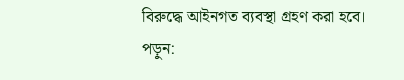বিরুদ্ধে আইনগত ব্যবস্থা গ্রহণ করা হবে।
পড়ুন: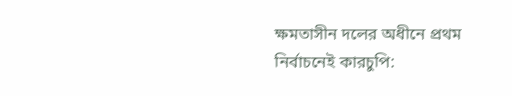ক্ষমতাসীন দলের অধীনে প্রথম নির্বাচনেই কারচুপি: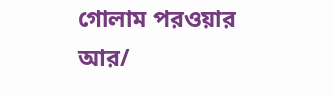গোলাম পরওয়ার
আর/